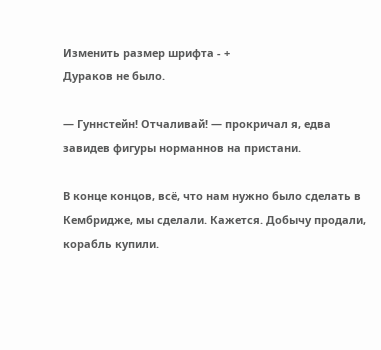Изменить размер шрифта - +
Дураков не было.

— Гуннстейн! Отчаливай! — прокричал я, едва завидев фигуры норманнов на пристани.

В конце концов, всё, что нам нужно было сделать в Кембридже, мы сделали. Кажется. Добычу продали, корабль купили.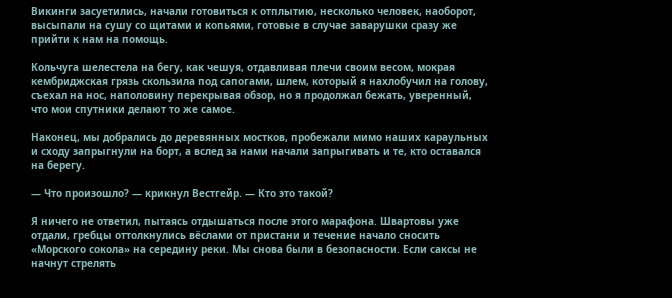Викинги засуетились, начали готовиться к отплытию, несколько человек, наоборот, высыпали на сушу со щитами и копьями, готовые в случае заварушки сразу же прийти к нам на помощь.

Кольчуга шелестела на бегу, как чешуя, отдавливая плечи своим весом, мокрая кембриджская грязь скользила под сапогами, шлем, который я нахлобучил на голову, съехал на нос, наполовину перекрывая обзор, но я продолжал бежать, уверенный, что мои спутники делают то же самое.

Наконец, мы добрались до деревянных мостков, пробежали мимо наших караульных и сходу запрыгнули на борт, а вслед за нами начали запрыгивать и те, кто оставался на берегу.

— Что произошло? — крикнул Вестгейр. — Кто это такой?

Я ничего не ответил, пытаясь отдышаться после этого марафона. Швартовы уже отдали, гребцы оттолкнулись вёслами от пристани и течение начало сносить «Морского сокола» на середину реки. Мы снова были в безопасности. Если саксы не начнут стрелять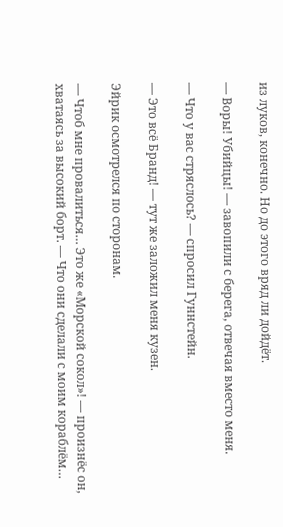из луков, конечно. Но до этого вряд ли дойдёт.

— Воры! Убийцы! — завопили с берега, отвечая вместо меня.

— Что у вас стряслось? — спросил Гуннстейн.

— Это всё Бранд! — тут же заложил меня кузен.

Эйрик осмотрелся по сторонам.

— Чтоб мне провалиться… Это же «Морской сокол»! — произнёс он, хватаясь за высокий борт. — Что они сделали с моим кораблём…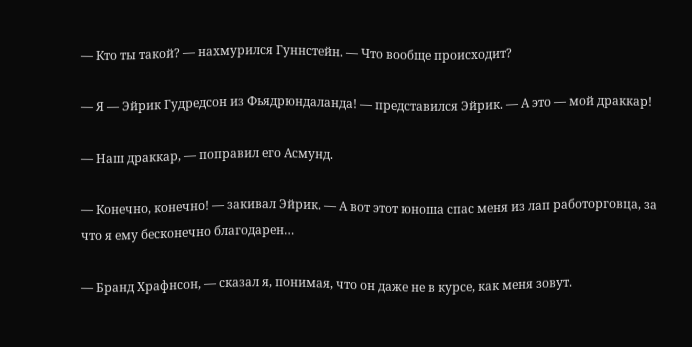— Кто ты такой? — нахмурился Гуннстейн. — Что вообще происходит?

— Я — Эйрик Гудредсон из Фьядрюндаланда! — представился Эйрик. — А это — мой драккар!

— Наш драккар, — поправил его Асмунд.

— Конечно, конечно! — закивал Эйрик. — А вот этот юноша спас меня из лап работорговца, за что я ему бесконечно благодарен…

— Бранд Храфнсон, — сказал я, понимая, что он даже не в курсе, как меня зовут.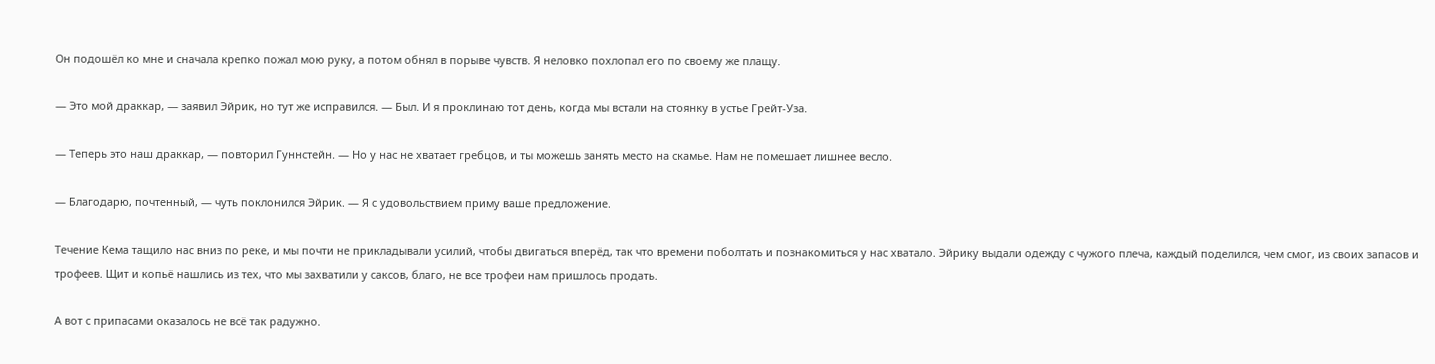Он подошёл ко мне и сначала крепко пожал мою руку, а потом обнял в порыве чувств. Я неловко похлопал его по своему же плащу.

— Это мой драккар, — заявил Эйрик, но тут же исправился. — Был. И я проклинаю тот день, когда мы встали на стоянку в устье Грейт-Уза.

— Теперь это наш драккар, — повторил Гуннстейн. — Но у нас не хватает гребцов, и ты можешь занять место на скамье. Нам не помешает лишнее весло.

— Благодарю, почтенный, — чуть поклонился Эйрик. — Я с удовольствием приму ваше предложение.

Течение Кема тащило нас вниз по реке, и мы почти не прикладывали усилий, чтобы двигаться вперёд, так что времени поболтать и познакомиться у нас хватало. Эйрику выдали одежду с чужого плеча, каждый поделился, чем смог, из своих запасов и трофеев. Щит и копьё нашлись из тех, что мы захватили у саксов, благо, не все трофеи нам пришлось продать.

А вот с припасами оказалось не всё так радужно.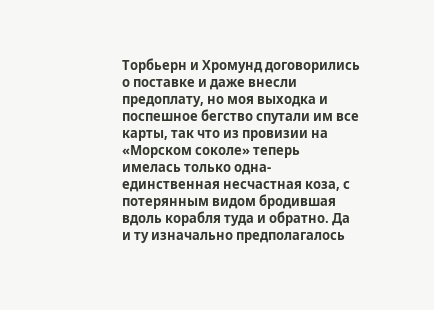Торбьерн и Хромунд договорились о поставке и даже внесли предоплату, но моя выходка и поспешное бегство спутали им все карты, так что из провизии на «Морском соколе» теперь имелась только одна-единственная несчастная коза, с потерянным видом бродившая вдоль корабля туда и обратно. Да и ту изначально предполагалось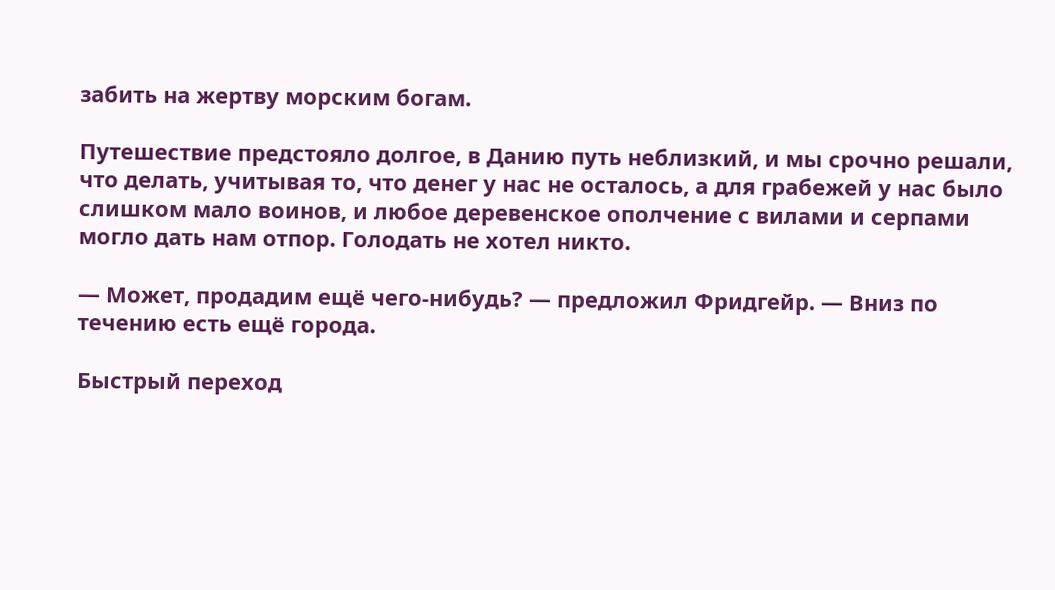забить на жертву морским богам.

Путешествие предстояло долгое, в Данию путь неблизкий, и мы срочно решали, что делать, учитывая то, что денег у нас не осталось, а для грабежей у нас было слишком мало воинов, и любое деревенское ополчение с вилами и серпами могло дать нам отпор. Голодать не хотел никто.

— Может, продадим ещё чего-нибудь? — предложил Фридгейр. — Вниз по течению есть ещё города.

Быстрый переход